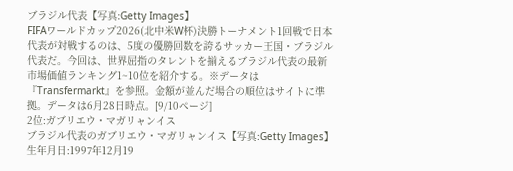ブラジル代表【写真:Getty Images】
FIFAワールドカップ2026(北中米W杯)決勝トーナメント1回戦で日本代表が対戦するのは、5度の優勝回数を誇るサッカー王国・ブラジル代表だ。今回は、世界屈指のタレントを揃えるブラジル代表の最新市場価値ランキング1~10位を紹介する。※データは『Transfermarkt』を参照。金額が並んだ場合の順位はサイトに準拠。データは6月28日時点。[9/10ページ]
2位:ガブリエウ・マガリャンイス
ブラジル代表のガブリエウ・マガリャンイス【写真:Getty Images】
生年月日:1997年12月19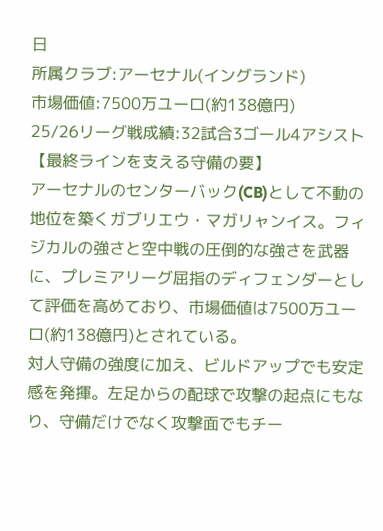日
所属クラブ:アーセナル(イングランド)
市場価値:7500万ユーロ(約138億円)
25/26リーグ戦成績:32試合3ゴール4アシスト
【最終ラインを支える守備の要】
アーセナルのセンターバック(CB)として不動の地位を築くガブリエウ・マガリャンイス。フィジカルの強さと空中戦の圧倒的な強さを武器に、プレミアリーグ屈指のディフェンダーとして評価を高めており、市場価値は7500万ユーロ(約138億円)とされている。
対人守備の強度に加え、ビルドアップでも安定感を発揮。左足からの配球で攻撃の起点にもなり、守備だけでなく攻撃面でもチー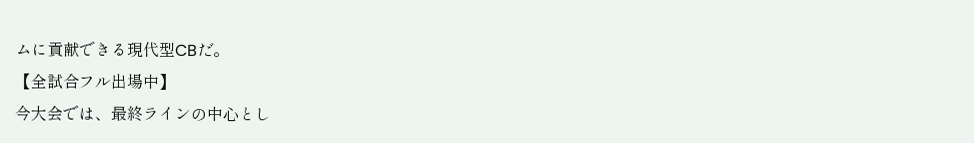ムに貢献できる現代型CBだ。
【全試合フル出場中】
今大会では、最終ラインの中心とし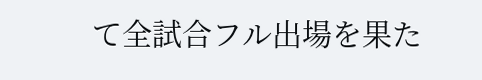て全試合フル出場を果た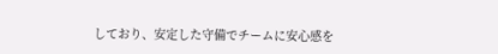しており、安定した守備でチームに安心感を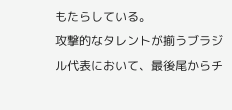もたらしている。
攻撃的なタレントが揃うブラジル代表において、最後尾からチ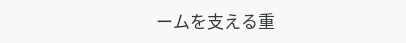ームを支える重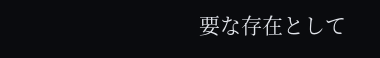要な存在として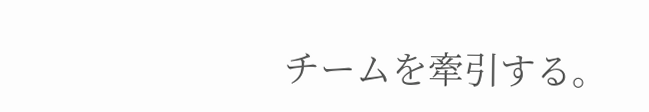チームを牽引する。